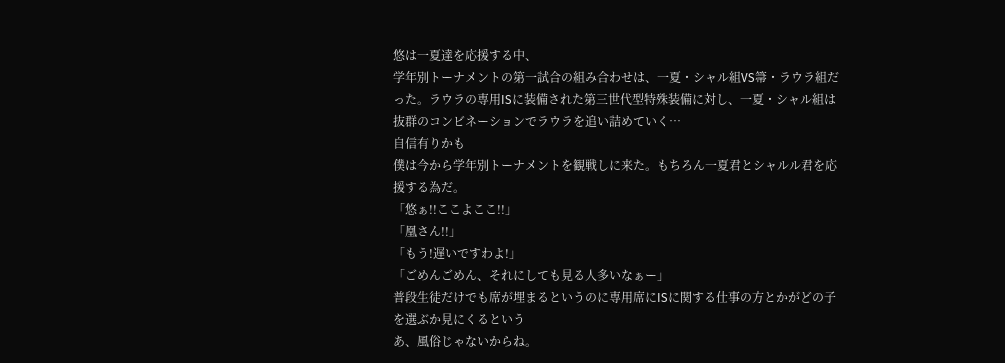悠は一夏達を応援する中、
学年別トーナメントの第一試合の組み合わせは、一夏・シャル組VS箒・ラウラ組だった。ラウラの専用ISに装備された第三世代型特殊装備に対し、一夏・シャル組は抜群のコンビネーションでラウラを追い詰めていく…
自信有りかも
僕は今から学年別トーナメントを観戦しに来た。もちろん一夏君とシャルル君を応援する為だ。
「悠ぁ!!ここよここ!!」
「凰さん!!」
「もう!遅いですわよ!」
「ごめんごめん、それにしても見る人多いなぁー」
普段生徒だけでも席が埋まるというのに専用席にISに関する仕事の方とかがどの子を選ぶか見にくるという
あ、風俗じゃないからね。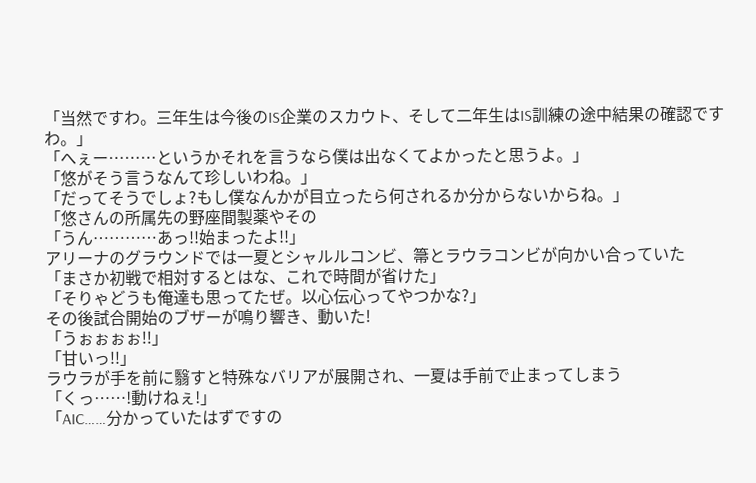「当然ですわ。三年生は今後のIS企業のスカウト、そして二年生はIS訓練の途中結果の確認ですわ。」
「へぇー………というかそれを言うなら僕は出なくてよかったと思うよ。」
「悠がそう言うなんて珍しいわね。」
「だってそうでしょ?もし僕なんかが目立ったら何されるか分からないからね。」
「悠さんの所属先の野座間製薬やその
「うん…………あっ!!始まったよ!!」
アリーナのグラウンドでは一夏とシャルルコンビ、箒とラウラコンビが向かい合っていた
「まさか初戦で相対するとはな、これで時間が省けた」
「そりゃどうも俺達も思ってたぜ。以心伝心ってやつかな?」
その後試合開始のブザーが鳴り響き、動いた!
「うぉぉぉぉ!!」
「甘いっ!!」
ラウラが手を前に翳すと特殊なバリアが展開され、一夏は手前で止まってしまう
「くっ……!動けねぇ!」
「AIC……分かっていたはずですの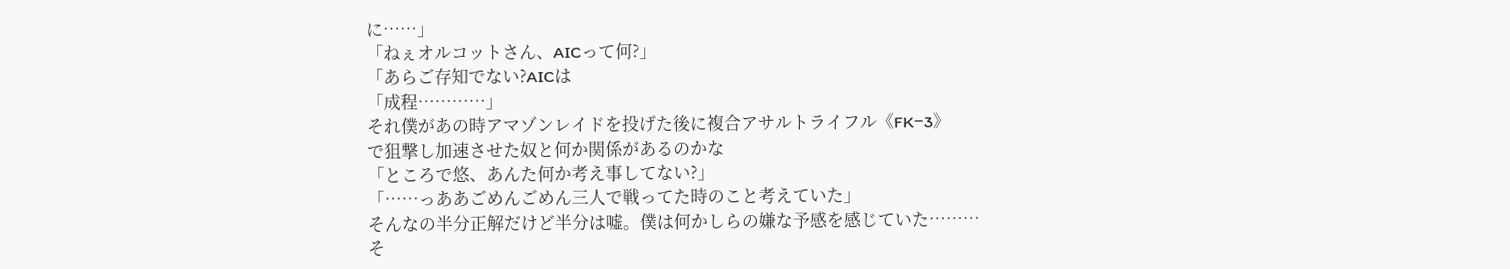に……」
「ねぇオルコットさん、AICって何?」
「あらご存知でない?AICは
「成程…………」
それ僕があの時アマゾンレイドを投げた後に複合アサルトライフル《FK−3》
で狙撃し加速させた奴と何か関係があるのかな
「ところで悠、あんた何か考え事してない?」
「……っああごめんごめん三人で戦ってた時のこと考えていた」
そんなの半分正解だけど半分は嘘。僕は何かしらの嫌な予感を感じていた………
そ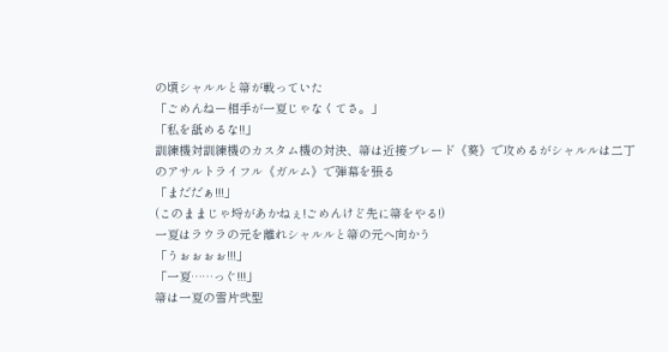の頃シャルルと箒が戦っていた
「ごめんねー相手が一夏じゃなくてさ。」
「私を舐めるな!!」
訓練機対訓練機のカスタム機の対決、箒は近接ブレード《葵》で攻めるがシャルルは二丁のアサルトライフル《ガルム》で弾幕を張る
「まだだぁ!!!」
(このままじゃ埒があかねぇ!ごめんけど先に箒をやる!)
一夏はラウラの元を離れシャルルと箒の元へ向かう
「うぉぉぉぉ!!!」
「一夏……っぐ!!!」
箒は一夏の雪片弐型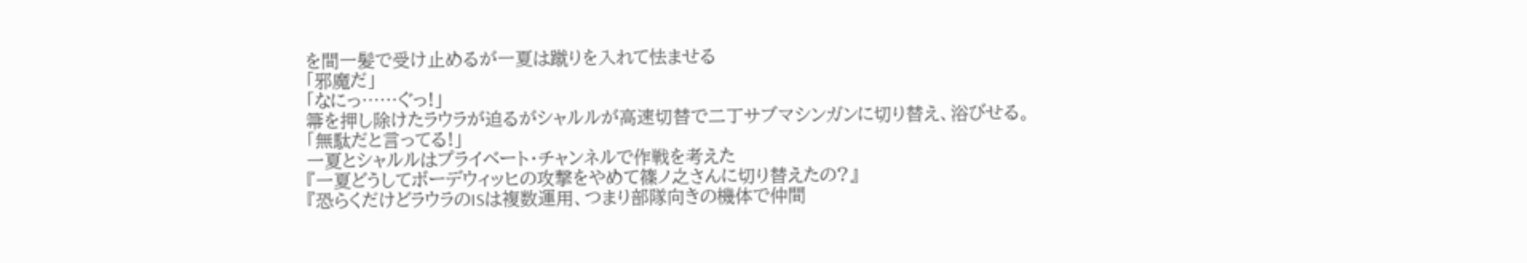を間一髪で受け止めるが一夏は蹴りを入れて怯ませる
「邪魔だ」
「なにっ……ぐっ!」
箒を押し除けたラウラが迫るがシャルルが高速切替で二丁サブマシンガンに切り替え、浴びせる。
「無駄だと言ってる!」
一夏とシャルルはプライベート・チャンネルで作戦を考えた
『一夏どうしてボーデウィッヒの攻撃をやめて篠ノ之さんに切り替えたの?』
『恐らくだけどラウラのISは複数運用、つまり部隊向きの機体で仲間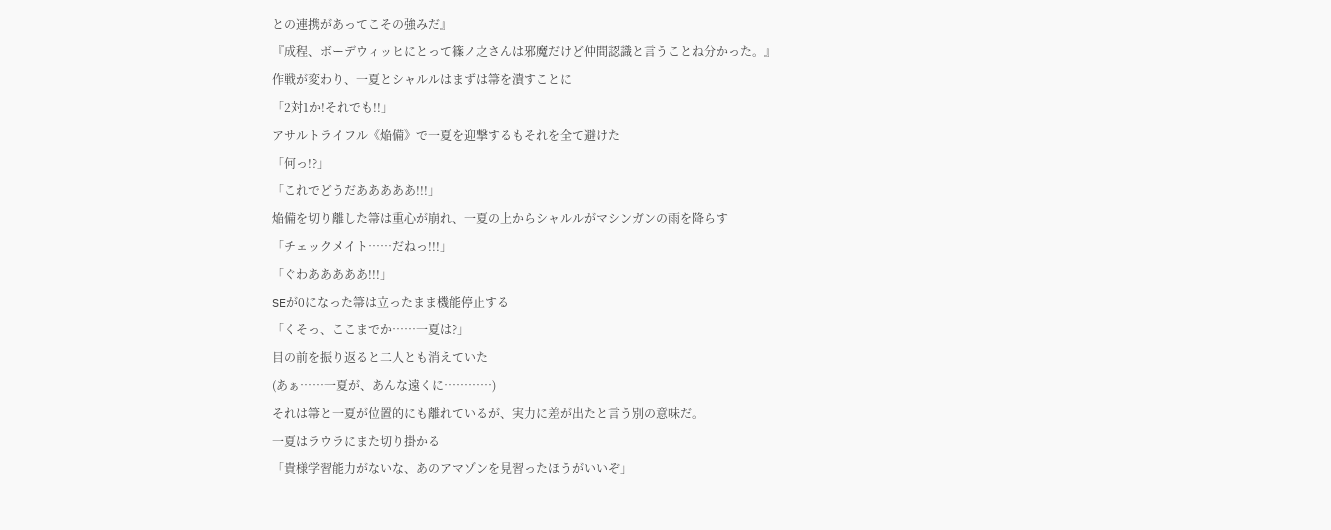との連携があってこその強みだ』
『成程、ボーデウィッヒにとって篠ノ之さんは邪魔だけど仲間認識と言うことね分かった。』
作戦が変わり、一夏とシャルルはまずは箒を潰すことに
「2対1か!それでも!!」
アサルトライフル《焔備》で一夏を迎撃するもそれを全て避けた
「何っ!?」
「これでどうだあああああ!!!」
焔備を切り離した箒は重心が崩れ、一夏の上からシャルルがマシンガンの雨を降らす
「チェックメイト……だねっ!!!」
「ぐわあああああ!!!」
SEが0になった箒は立ったまま機能停止する
「くそっ、ここまでか……一夏は?」
目の前を振り返ると二人とも消えていた
(あぁ……一夏が、あんな遠くに…………)
それは箒と一夏が位置的にも離れているが、実力に差が出たと言う別の意味だ。
一夏はラウラにまた切り掛かる
「貴様学習能力がないな、あのアマゾンを見習ったほうがいいぞ」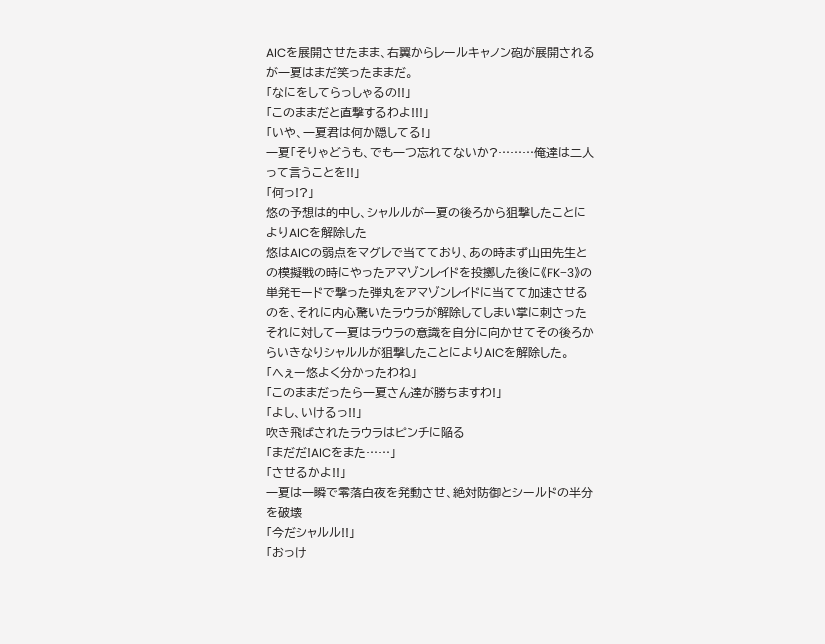AICを展開させたまま、右翼からレールキャノン砲が展開されるが一夏はまだ笑ったままだ。
「なにをしてらっしゃるの!!」
「このままだと直撃するわよ!!!」
「いや、一夏君は何か隠してる!」
一夏「そりゃどうも、でも一つ忘れてないか?………俺達は二人って言うことを!!」
「何っ!?」
悠の予想は的中し、シャルルが一夏の後ろから狙撃したことによりAICを解除した
悠はAICの弱点をマグレで当てており、あの時まず山田先生との模擬戦の時にやったアマゾンレイドを投擲した後に《FK−3》の単発モードで撃った弾丸をアマゾンレイドに当てて加速させるのを、それに内心驚いたラウラが解除してしまい掌に刺さった
それに対して一夏はラウラの意識を自分に向かせてその後ろからいきなりシャルルが狙撃したことによりAICを解除した。
「へぇー悠よく分かったわね」
「このままだったら一夏さん達が勝ちますわ!」
「よし、いけるっ!!」
吹き飛ばされたラウラはピンチに陥る
「まだだ!AICをまた……」
「させるかよ!!」
一夏は一瞬で零落白夜を発動させ、絶対防御とシールドの半分を破壊
「今だシャルル!!」
「おっけ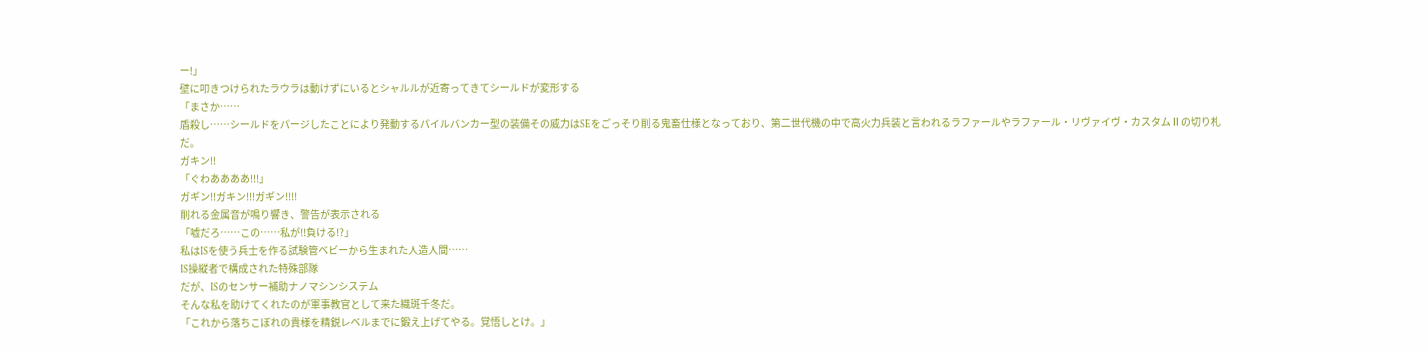ー!」
壁に叩きつけられたラウラは動けずにいるとシャルルが近寄ってきてシールドが変形する
「まさか……
盾殺し……シールドをパージしたことにより発動するパイルバンカー型の装備その威力はSEをごっそり削る鬼畜仕様となっており、第二世代機の中で高火力兵装と言われるラファールやラファール・リヴァイヴ・カスタムⅡの切り札だ。
ガキン!!
「ぐわああああ!!!」
ガギン!!ガキン!!!ガギン!!!!
削れる金属音が鳴り響き、警告が表示される
「嘘だろ……この……私が!!負ける!?」
私はISを使う兵士を作る試験管ベビーから生まれた人造人間……
IS操縦者で構成された特殊部隊
だが、ISのセンサー補助ナノマシンシステム
そんな私を助けてくれたのが軍事教官として来た織斑千冬だ。
「これから落ちこぼれの貴様を精鋭レベルまでに鍛え上げてやる。覚悟しとけ。」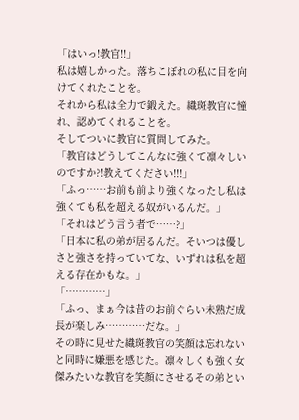「はいっ!教官!!」
私は嬉しかった。落ちこぼれの私に目を向けてくれたことを。
それから私は全力で鍛えた。織斑教官に憧れ、認めてくれることを。
そしてついに教官に質問してみた。
「教官はどうしてこんなに強くて凛々しいのですか?!教えてください!!!」
「ふっ……お前も前より強くなったし私は強くても私を超える奴がいるんだ。」
「それはどう言う者で……?」
「日本に私の弟が居るんだ。そいつは優しさと強さを持っていてな、いずれは私を超える存在かもな。」
「…………」
「ふっ、まぁ今は昔のお前ぐらい未熟だ成長が楽しみ…………だな。」
その時に見せた織斑教官の笑顔は忘れないと同時に嫌悪を感じた。凛々しくも強く女傑みたいな教官を笑顔にさせるその弟とい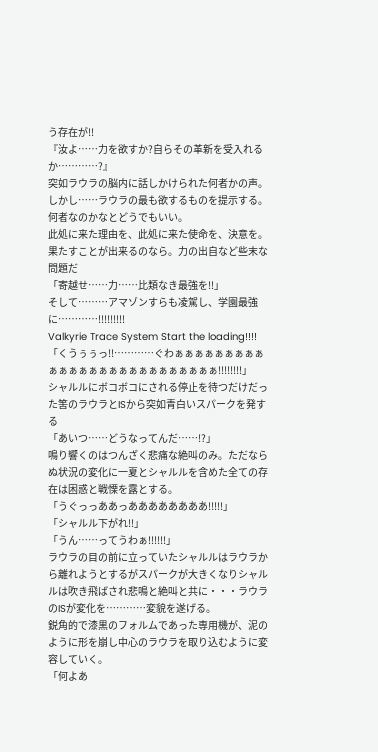う存在が!!
『汝よ……力を欲すか?自らその革新を受入れるか…………?』
突如ラウラの脳内に話しかけられた何者かの声。
しかし……ラウラの最も欲するものを提示する。
何者なのかなとどうでもいい。
此処に来た理由を、此処に来た使命を、決意を。果たすことが出来るのなら。力の出自など些末な問題だ
「寄越せ……力……比類なき最強を!!」
そして………アマゾンすらも凌駕し、学園最強に…………!!!!!!!!!
Valkyrie Trace System Start the loading!!!!
「くうぅぅっ!!…………ぐわぁぁぁぁぁぁぁぁぁぁぁぁぁぁぁぁぁぁぁぁぁぁぁぁぁぁ!!!!!!!!」
シャルルにボコボコにされる停止を待つだけだった筈のラウラとISから突如青白いスパークを発する
「あいつ……どうなってんだ……!?」
鳴り響くのはつんざく悲痛な絶叫のみ。ただならぬ状況の変化に一夏とシャルルを含めた全ての存在は困惑と戦慄を露とする。
「うぐっっああっああああああああ!!!!!」
「シャルル下がれ!!」
「うん……ってうわぁ!!!!!!」
ラウラの目の前に立っていたシャルルはラウラから離れようとするがスパークが大きくなりシャルルは吹き飛ばされ悲鳴と絶叫と共に・・・ラウラのISが変化を…………変貌を遂げる。
鋭角的で漆黒のフォルムであった専用機が、泥のように形を崩し中心のラウラを取り込むように変容していく。
「何よあ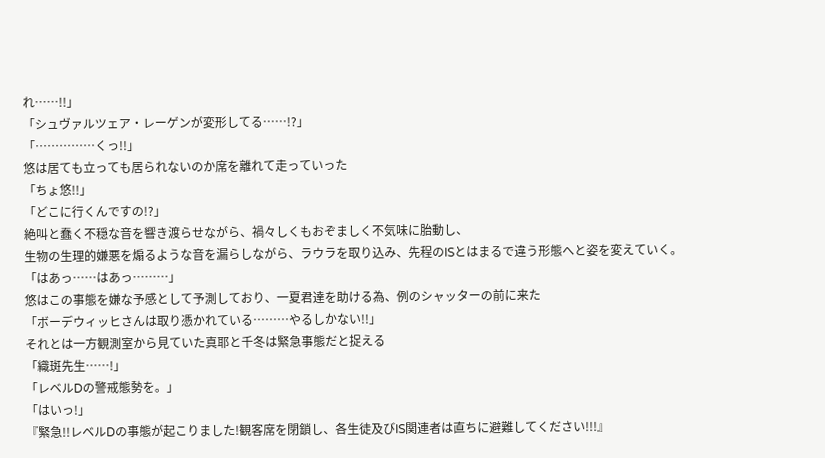れ……!!」
「シュヴァルツェア・レーゲンが変形してる……!?」
「……………くっ!!」
悠は居ても立っても居られないのか席を離れて走っていった
「ちょ悠!!」
「どこに行くんですの!?」
絶叫と蠢く不穏な音を響き渡らせながら、禍々しくもおぞましく不気味に胎動し、
生物の生理的嫌悪を煽るような音を漏らしながら、ラウラを取り込み、先程のISとはまるで違う形態へと姿を変えていく。
「はあっ……はあっ………」
悠はこの事態を嫌な予感として予測しており、一夏君達を助ける為、例のシャッターの前に来た
「ボーデウィッヒさんは取り憑かれている………やるしかない!!」
それとは一方観測室から見ていた真耶と千冬は緊急事態だと捉える
「織斑先生……!」
「レベルDの警戒態勢を。」
「はいっ!」
『緊急!!レベルDの事態が起こりました!観客席を閉鎖し、各生徒及びIS関連者は直ちに避難してください!!!』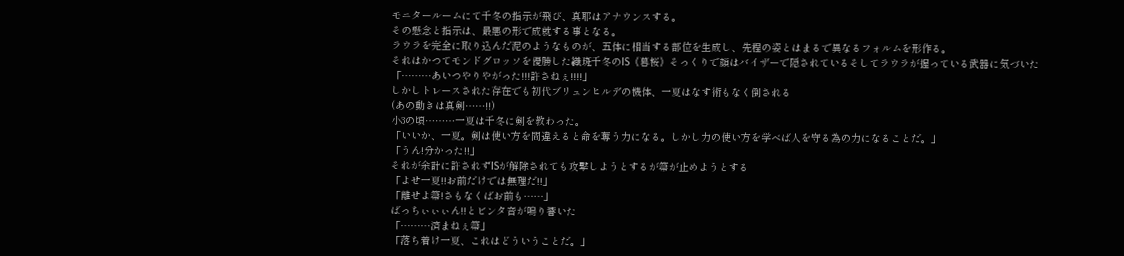モニタールームにて千冬の指示が飛び、真耶はアナウンスする。
その懸念と指示は、最悪の形で成就する事となる。
ラウラを完全に取り込んだ泥のようなものが、五体に相当する部位を生成し、先程の姿とはまるで異なるフォルムを形作る。
それはかつてモンドグロッソを優勝した織斑千冬のIS《暮桜》そっくりで顔はバイザーで隠されているそしてラウラが握っている武器に気づいた
「………あいつやりやがった!!!許さねぇ!!!!」
しかしトレースされた存在でも初代ブリュンヒルデの機体、一夏はなす術もなく倒される
(あの動きは真剣……!!)
小3の頃………一夏は千冬に剣を教わった。
「いいか、一夏。剣は使い方を間違えると命を奪う力になる。しかし力の使い方を学べば人を守る為の力になることだ。」
「うん!分かった!!」
それが余計に許されずISが解除されても攻撃しようとするが箒が止めようとする
「よせ一夏!!お前だけでは無理だ!!」
「離せよ箒!さもなくばお前も……」
ばっちぃぃぃん!!とビンタ音が鳴り響いた
「………済まねぇ箒」
「落ち着け一夏、これはどういうことだ。」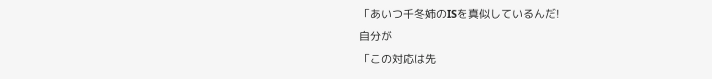「あいつ千冬姉のISを真似しているんだ!
自分が
「この対応は先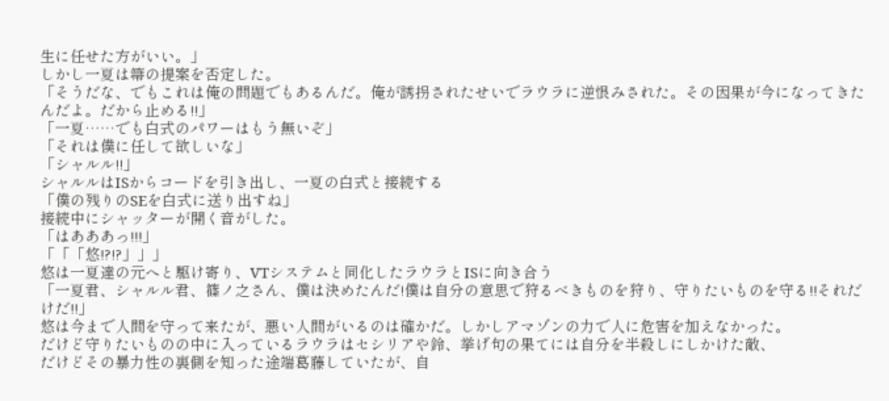生に任せた方がいい。」
しかし一夏は箒の提案を否定した。
「そうだな、でもこれは俺の問題でもあるんだ。俺が誘拐されたせいでラウラに逆恨みされた。その因果が今になってきたんだよ。だから止める!!」
「一夏……でも白式のパワーはもう無いぞ」
「それは僕に任して欲しいな」
「シャルル!!」
シャルルはISからコードを引き出し、一夏の白式と接続する
「僕の残りのSEを白式に送り出すね」
接続中にシャッターが開く音がした。
「はあああっ!!!」
「「「悠!?!?」」」
悠は一夏達の元へと駆け寄り、VTシステムと同化したラウラとISに向き合う
「一夏君、シャルル君、篠ノ之さん、僕は決めたんだ!僕は自分の意思で狩るべきものを狩り、守りたいものを守る!!それだけだ!!」
悠は今まで人間を守って来たが、悪い人間がいるのは確かだ。しかしアマゾンの力で人に危害を加えなかった。
だけど守りたいものの中に入っているラウラはセシリアや鈴、挙げ句の果てには自分を半殺しにしかけた敵、
だけどその暴力性の裏側を知った途端葛藤していたが、自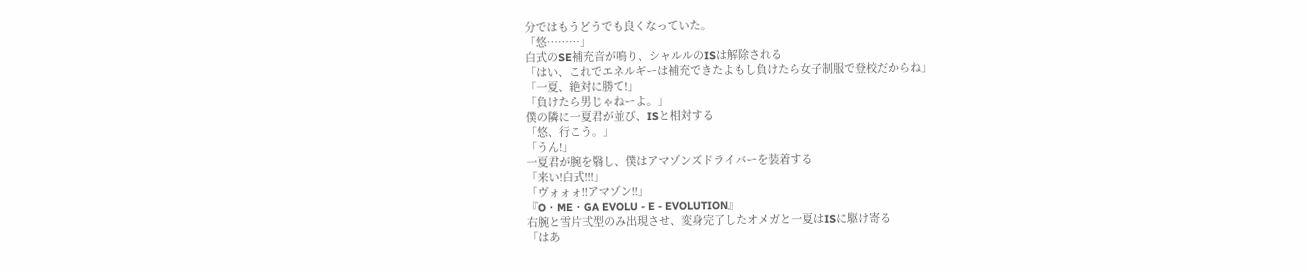分ではもうどうでも良くなっていた。
「悠………」
白式のSE補充音が鳴り、シャルルのISは解除される
「はい、これでエネルギーは補充できたよもし負けたら女子制服で登校だからね」
「一夏、絶対に勝て!」
「負けたら男じゃねーよ。」
僕の隣に一夏君が並び、ISと相対する
「悠、行こう。」
「うん!」
一夏君が腕を翳し、僕はアマゾンズドライバーを装着する
「来い!白式!!!」
「ヴォォォ!!アマゾン!!」
『O・ME・GA EVOLU - E - EVOLUTION』
右腕と雪片弍型のみ出現させ、変身完了したオメガと一夏はISに駆け寄る
「はあ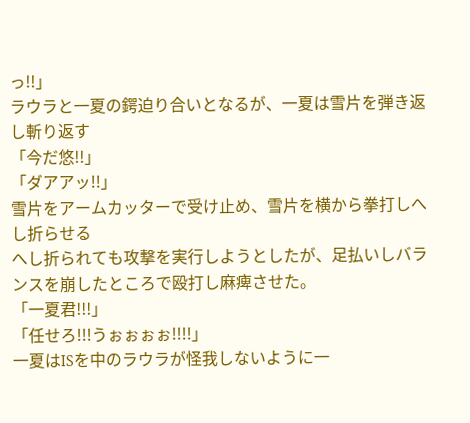っ!!」
ラウラと一夏の鍔迫り合いとなるが、一夏は雪片を弾き返し斬り返す
「今だ悠!!」
「ダアアッ!!」
雪片をアームカッターで受け止め、雪片を横から拳打しへし折らせる
へし折られても攻撃を実行しようとしたが、足払いしバランスを崩したところで殴打し麻痺させた。
「一夏君!!!」
「任せろ!!!うぉぉぉぉ!!!!」
一夏はISを中のラウラが怪我しないように一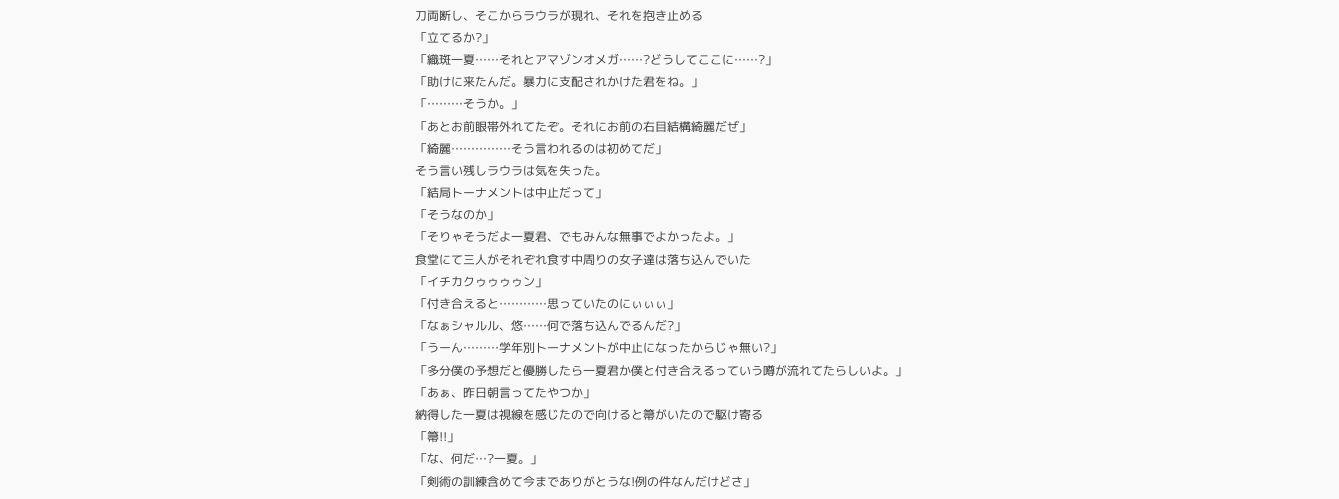刀両断し、そこからラウラが現れ、それを抱き止める
「立てるか?」
「織斑一夏……それとアマゾンオメガ……?どうしてここに……?」
「助けに来たんだ。暴力に支配されかけた君をね。」
「………そうか。」
「あとお前眼帯外れてたぞ。それにお前の右目結構綺麗だぜ」
「綺麗……………そう言われるのは初めてだ」
そう言い残しラウラは気を失った。
「結局トーナメントは中止だって」
「そうなのか」
「そりゃそうだよ一夏君、でもみんな無事でよかったよ。」
食堂にて三人がそれぞれ食す中周りの女子達は落ち込んでいた
「イチカクゥゥゥゥン」
「付き合えると…………思っていたのにぃぃぃ」
「なぁシャルル、悠……何で落ち込んでるんだ?」
「うーん………学年別トーナメントが中止になったからじゃ無い?」
「多分僕の予想だと優勝したら一夏君か僕と付き合えるっていう噂が流れてたらしいよ。」
「あぁ、昨日朝言ってたやつか」
納得した一夏は視線を感じたので向けると箒がいたので駆け寄る
「箒!!」
「な、何だ…?一夏。」
「剣術の訓練含めて今までありがとうな!例の件なんだけどさ」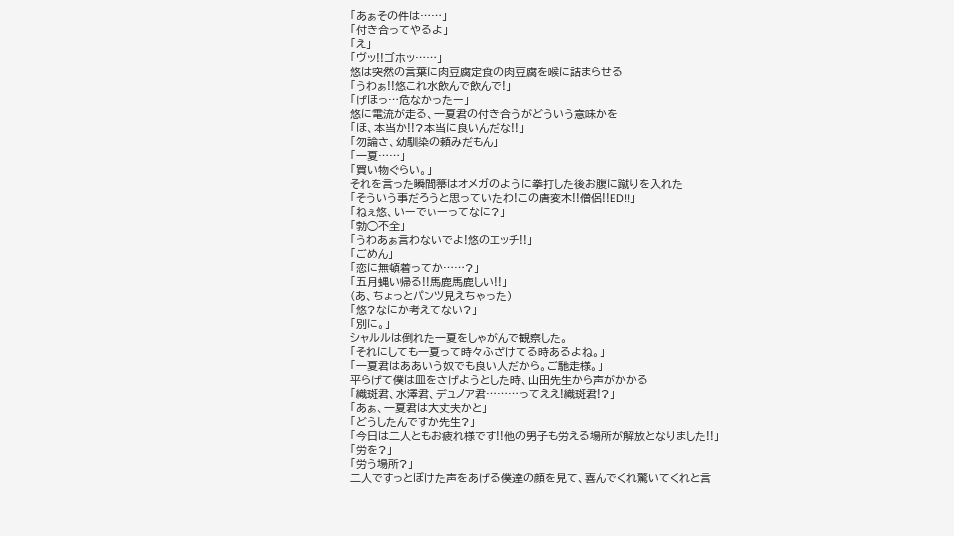「あぁその件は……」
「付き合ってやるよ」
「え」
「ヴッ!!ゴホッ……」
悠は突然の言葉に肉豆腐定食の肉豆腐を喉に詰まらせる
「うわぁ!!悠これ水飲んで飲んで!」
「げほっ…危なかったー」
悠に電流が走る、一夏君の付き合うがどういう意味かを
「ほ、本当か!!?本当に良いんだな!!」
「勿論さ、幼馴染の頼みだもん」
「一夏……」
「買い物ぐらい。」
それを言った瞬間箒はオメガのように拳打した後お腹に蹴りを入れた
「そういう事だろうと思っていたわ!この唐変木!!僧侶!!ED!!」
「ねぇ悠、いーでぃーってなに?」
「勃◯不全」
「うわあぁ言わないでよ!悠のエッチ!!」
「ごめん」
「恋に無頓着ってか……?」
「五月蝿い帰る!!馬鹿馬鹿しい!!」
(あ、ちょっとパンツ見えちゃった)
「悠?なにか考えてない?」
「別に。」
シャルルは倒れた一夏をしゃがんで観察した。
「それにしても一夏って時々ふざけてる時あるよね。」
「一夏君はああいう奴でも良い人だから。ご馳走様。」
平らげて僕は皿をさげようとした時、山田先生から声がかかる
「織斑君、水澤君、デュノア君………ってええ!織斑君!?」
「あぁ、一夏君は大丈夫かと」
「どうしたんですか先生?」
「今日は二人ともお疲れ様です!!他の男子も労える場所が解放となりました!!」
「労を?」
「労う場所?」
二人ですっとぼけた声をあげる僕達の顔を見て、喜んでくれ驚いてくれと言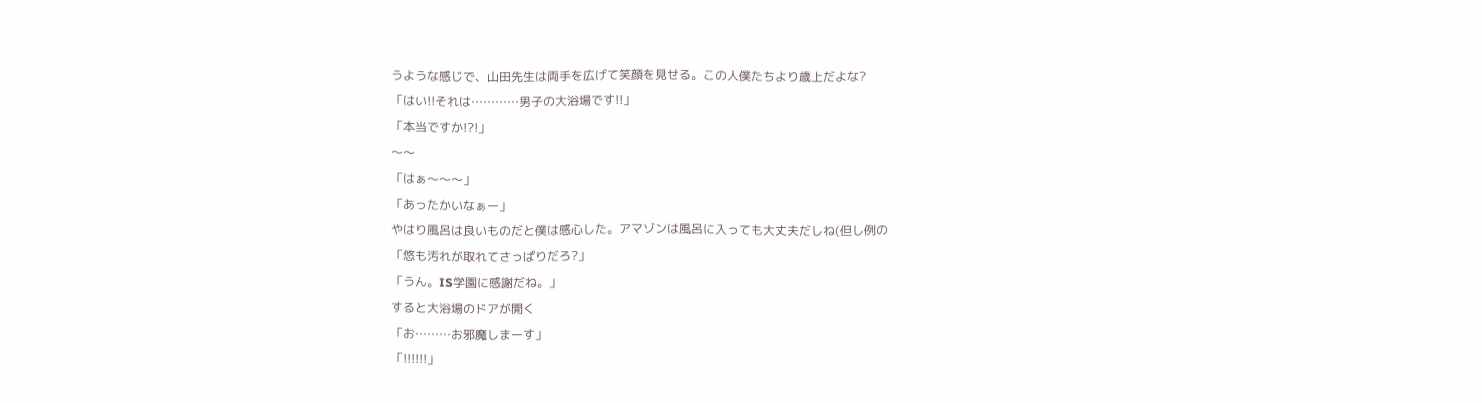うような感じで、山田先生は両手を広げて笑顔を見せる。この人僕たちより歳上だよな?
「はい!!それは…………男子の大浴場です!!」
「本当ですか!?!」
〜〜
「はぁ〜〜〜」
「あったかいなぁー」
やはり風呂は良いものだと僕は感心した。アマゾンは風呂に入っても大丈夫だしね(但し例の
「悠も汚れが取れてさっぱりだろ?」
「うん。IS学園に感謝だね。」
すると大浴場のドアが開く
「お………お邪魔しまーす」
「!!!!!!」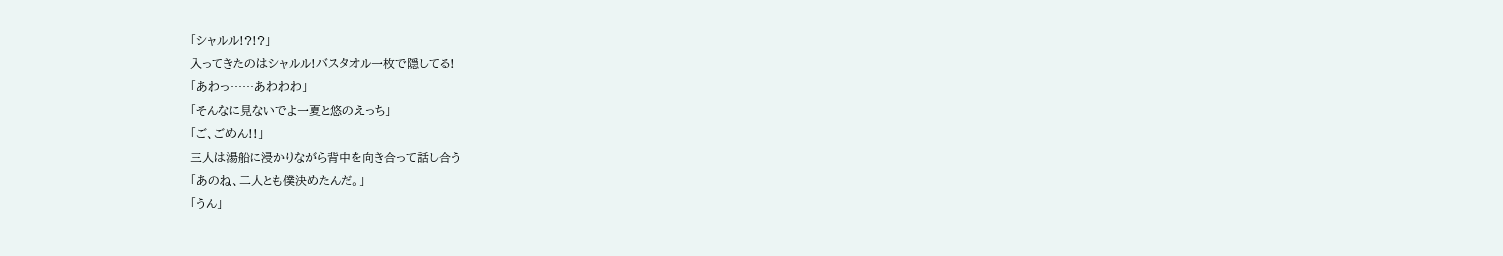「シャルル!?!?」
入ってきたのはシャルル!バスタオル一枚で隠してる!
「あわっ……あわわわ」
「そんなに見ないでよ一夏と悠のえっち」
「ご、ごめん!!」
三人は湯船に浸かりながら背中を向き合って話し合う
「あのね、二人とも僕決めたんだ。」
「うん」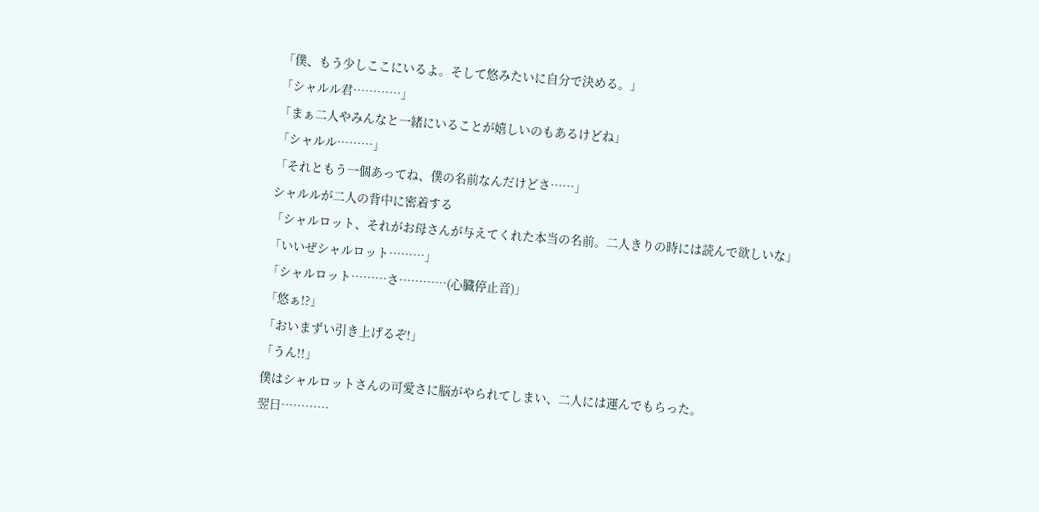「僕、もう少しここにいるよ。そして悠みたいに自分で決める。」
「シャルル君…………」
「まぁ二人やみんなと一緒にいることが嬉しいのもあるけどね」
「シャルル………」
「それともう一個あってね、僕の名前なんだけどさ……」
シャルルが二人の背中に密着する
「シャルロット、それがお母さんが与えてくれた本当の名前。二人きりの時には読んで欲しいな」
「いいぜシャルロット………」
「シャルロット………さ…………(心臓停止音)」
「悠ぁ!?」
「おいまずい引き上げるぞ!」
「うん!!」
僕はシャルロットさんの可愛さに脳がやられてしまい、二人には運んでもらった。
翌日…………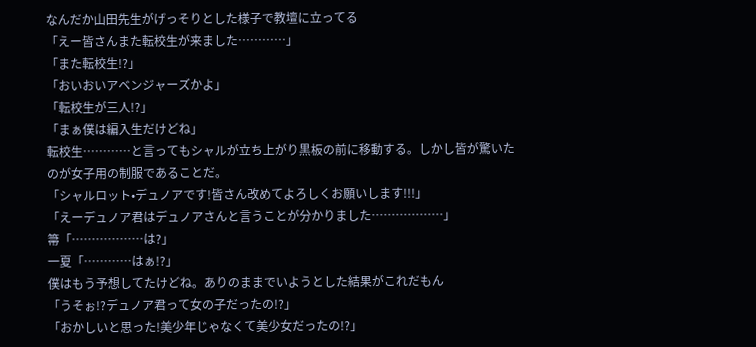なんだか山田先生がげっそりとした様子で教壇に立ってる
「えー皆さんまた転校生が来ました…………」
「また転校生!?」
「おいおいアベンジャーズかよ」
「転校生が三人!?」
「まぁ僕は編入生だけどね」
転校生…………と言ってもシャルが立ち上がり黒板の前に移動する。しかし皆が驚いたのが女子用の制服であることだ。
「シャルロット•デュノアです!皆さん改めてよろしくお願いします!!!」
「えーデュノア君はデュノアさんと言うことが分かりました………………」
箒「………………は?」
一夏「…………はぁ!?」
僕はもう予想してたけどね。ありのままでいようとした結果がこれだもん
「うそぉ!?デュノア君って女の子だったの!?」
「おかしいと思った!美少年じゃなくて美少女だったの!?」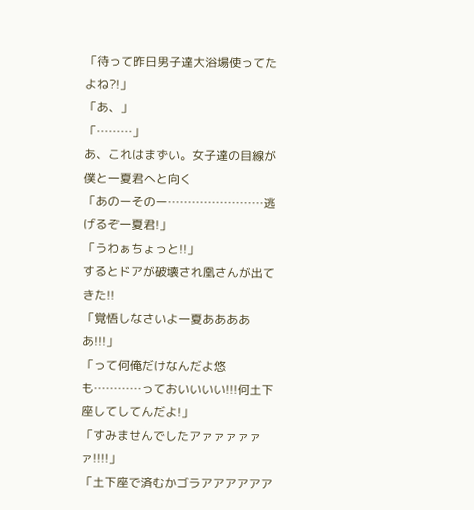「待って昨日男子達大浴場使ってたよね?!」
「あ、」
「………」
あ、これはまずい。女子達の目線が僕と一夏君へと向く
「あのーそのー……………………逃げるぞ一夏君!」
「うわぁちょっと!!」
するとドアが破壊され凰さんが出てきた!!
「覚悟しなさいよ一夏あああああ!!!」
「って何俺だけなんだよ悠も…………っておいいいい!!!何土下座してしてんだよ!」
「すみませんでしたアァァァァァァ!!!!」
「土下座で済むかゴラアアアアアア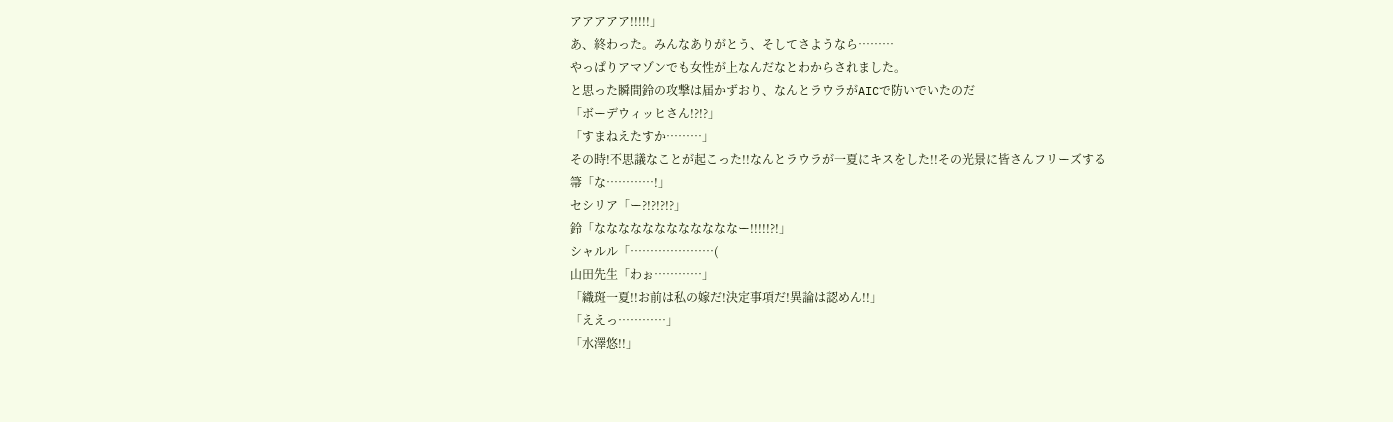アアアアア!!!!!」
あ、終わった。みんなありがとう、そしてさようなら………
やっぱりアマゾンでも女性が上なんだなとわからされました。
と思った瞬間鈴の攻撃は届かずおり、なんとラウラがAICで防いでいたのだ
「ボーデウィッヒさん!?!?」
「すまねえたすか………」
その時!不思議なことが起こった!!なんとラウラが一夏にキスをした!!その光景に皆さんフリーズする
箒「な…………!」
セシリア「ー?!?!?!?」
鈴「ななななななななななななー!!!!!?!」
シャルル「…………………(
山田先生「わぉ…………」
「織斑一夏!!お前は私の嫁だ!決定事項だ!異論は認めん!!」
「ええっ…………」
「水澤悠!!」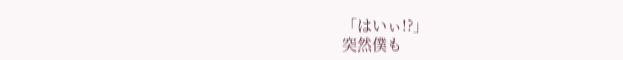「はいぃ!?」
突然僕も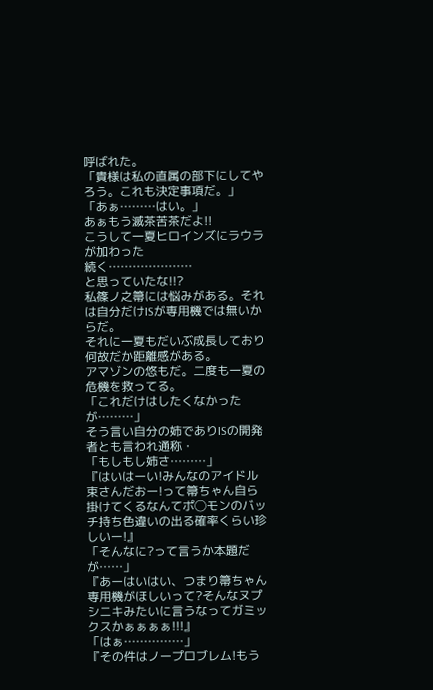呼ばれた。
「貴様は私の直属の部下にしてやろう。これも決定事項だ。」
「あぁ………はい。」
あぁもう滅茶苦茶だよ!!
こうして一夏ヒロインズにラウラが加わった
続く…………………
と思っていたな!!?
私篠ノ之箒には悩みがある。それは自分だけISが専用機では無いからだ。
それに一夏もだいぶ成長しており何故だか距離感がある。
アマゾンの悠もだ。二度も一夏の危機を救ってる。
「これだけはしたくなかったが………」
そう言い自分の姉でありISの開発者とも言われ通称・
「もしもし姉さ………」
『はいはーい!みんなのアイドル束さんだおー!って箒ちゃん自ら掛けてくるなんてポ◯モンのバッチ持ち色違いの出る確率くらい珍しいー!』
「そんなに?って言うか本題だが……」
『あーはいはい、つまり箒ちゃん専用機がほしいって?そんなヌプシニキみたいに言うなってガミックスかぁぁぁぁ!!!』
「はぁ……………」
『その件はノープロブレム!もう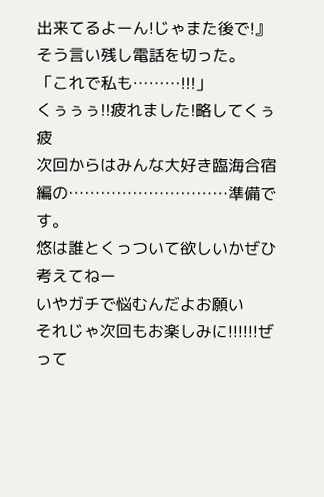出来てるよーん!じゃまた後で!』
そう言い残し電話を切った。
「これで私も………!!!」
くぅぅぅ!!疲れました!略してくぅ疲
次回からはみんな大好き臨海合宿編の…………………………準備です。
悠は誰とくっついて欲しいかぜひ考えてねー
いやガチで悩むんだよお願い
それじゃ次回もお楽しみに!!!!!!ぜって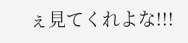ぇ見てくれよな!!!